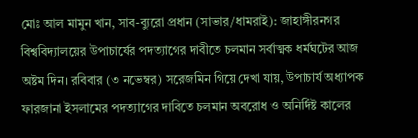মোঃ আল মামুন খান, সাব-ব্যুরো প্রধান (সাভার/ধামরাই): জাহাঙ্গীরনগর বিশ্ববিদ্যালয়ের উপাচার্যের পদত্যাগের দাবীতে চলমান সর্বাত্মক ধর্মঘটের আজ অষ্টম দিন। রবিবার (৩ নভেম্বর) সরেজমিন গিয়ে দেখা যায়, উপাচার্য অধ্যাপক ফারজানা ইসলামের পদত্যাগের দাবিতে চলমান অবরোধ ও অনির্দিষ্ট কালের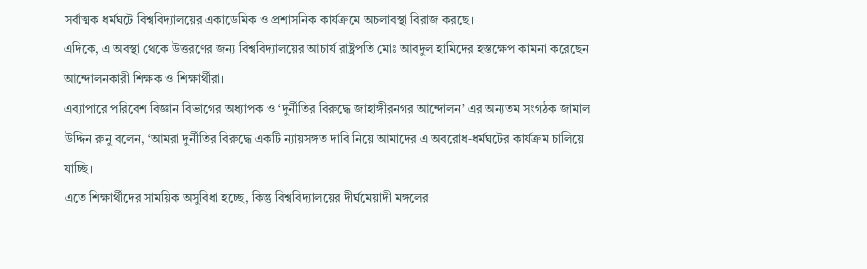সর্বাত্মক ধর্মঘটে বিশ্ববিদ্যালয়ের একাডেমিক ও প্রশাসনিক কার্যক্রমে অচলাবস্থা বিরাজ করছে।
এদিকে, এ অবস্থা থেকে উত্তরণের জন্য বিশ্ববিদ্যালয়ের আচার্য রাষ্ট্রপতি মোঃ আবদুল হামিদের হস্তক্ষেপ কামনা করেছেন আন্দোলনকারী শিক্ষক ও শিক্ষার্থীরা।
এব্যাপারে পরিবেশ বিজ্ঞান বিভাগের অধ্যাপক ও ‘দুর্নীতির বিরুদ্ধে জাহাঙ্গীরনগর আন্দোলন’ এর অন্যতম সংগঠক জামাল উদ্দিন রুনু বলেন, ‘আমরা দুর্নীতির বিরুদ্ধে একটি ন্যায়সঙ্গত দাবি নিয়ে আমাদের এ অবরোধ-ধর্মঘটের কার্যক্রম চালিয়ে যাচ্ছি।
এতে শিক্ষার্থীদের সাময়িক অসুবিধা হচ্ছে, কিন্তু বিশ্ববিদ্যালয়ের দীর্ঘমেয়াদী মঙ্গলের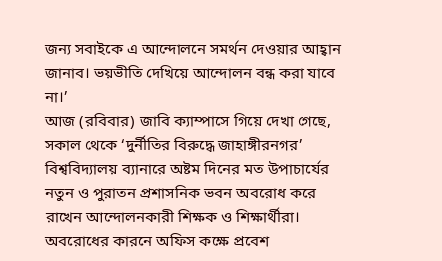জন্য সবাইকে এ আন্দোলনে সমর্থন দেওয়ার আহ্বান জানাব। ভয়ভীতি দেখিয়ে আন্দোলন বন্ধ করা যাবে না।’
আজ (রবিবার) জাবি ক্যাম্পাসে গিয়ে দেখা গেছে, সকাল থেকে ‘দুর্নীতির বিরুদ্ধে জাহাঙ্গীরনগর’ বিশ্ববিদ্যালয় ব্যানারে অষ্টম দিনের মত উপাচার্যের নতুন ও পুরাতন প্রশাসনিক ভবন অবরোধ করে রাখেন আন্দোলনকারী শিক্ষক ও শিক্ষার্থীরা। অবরোধের কারনে অফিস কক্ষে প্রবেশ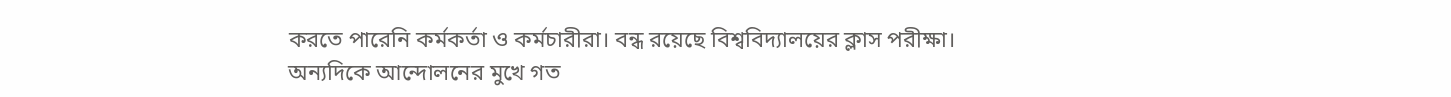করতে পারেনি কর্মকর্তা ও কর্মচারীরা। বন্ধ রয়েছে বিশ্ববিদ্যালয়ের ক্লাস পরীক্ষা।
অন্যদিকে আন্দোলনের মুখে গত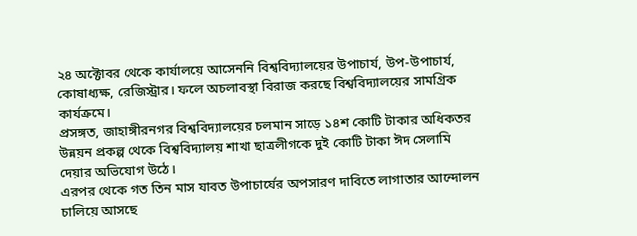২৪ অক্টোবর থেকে কার্যালয়ে আসেননি বিশ্ববিদ্যালয়ের উপাচার্য, উপ-উপাচার্য, কোষাধ্যক্ষ, রেজিস্ট্রার। ফলে অচলাবস্থা বিরাজ করছে বিশ্ববিদ্যালয়ের সামগ্রিক কার্যক্রমে।
প্রসঙ্গত, জাহাঙ্গীরনগর বিশ্ববিদ্যালয়ের চলমান সাড়ে ১৪শ কোটি টাকার অধিকতর উন্নয়ন প্রকল্প থেকে বিশ্ববিদ্যালয় শাখা ছাত্রলীগকে দুই কোটি টাকা ঈদ সেলামি দেয়ার অভিযোগ উঠে।
এরপর থেকে গত তিন মাস যাবত উপাচার্যের অপসারণ দাবিতে লাগাতার আন্দোলন চালিয়ে আসছে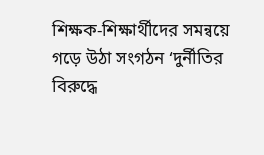শিক্ষক-শিক্ষার্থীদের সমন্বয়ে গড়ে উঠা সংগঠন ‘দুর্নীতির বিরুদ্ধে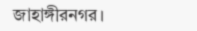জাহাঙ্গীরনগর।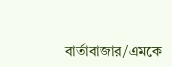বার্তাবাজার/এমকে